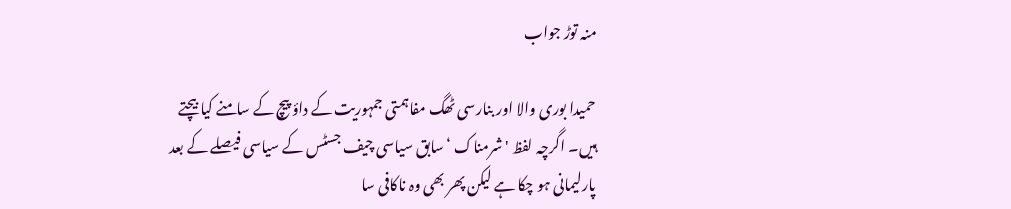منہ توڑ جواب

حمیدا بوری والا اور بنارسی ٹھگ مفاہمتی جمہوریت کے داؤ پیچ کے سامنے کیا بیچتے ہیں۔ اگرچہ لفظ ' شرمناک ‘ سابق سیاسی چیف جسٹس کے سیاسی فیصلے کے بعد پارلیمانی ہو چکا ہے لیکن پھر بھی وہ ناکافی سا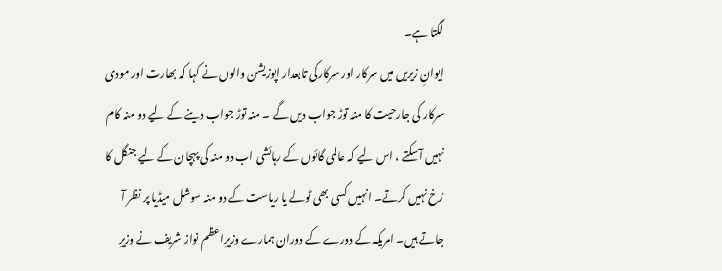لگتا ہے۔
ایوانِ زیریں میں سرکار اور سرکارکی تابعدار اپوزیشن والوں نے کہا کہ بھارت اور مودی سرکار کی جارحیت کا منہ توڑ جواب دیں گے ۔ منہ توڑ جواب دینے کے لیے دو منہ کام نہیں آسکتے ، اس لیے کہ عالمی گائوں کے رہائشی اب دو منہ کی پہچان کے لیے جنگل کا رُخ نہیں کرتے۔ انہیں کسی بھی ٹولے یا ریاست کے دو منہ سوشل میڈیا پر نظر آ جاتے ہیں۔ امریکہ کے دورے کے دوران ہمارے وزیرِاعظم نواز شریف نے وزیرِ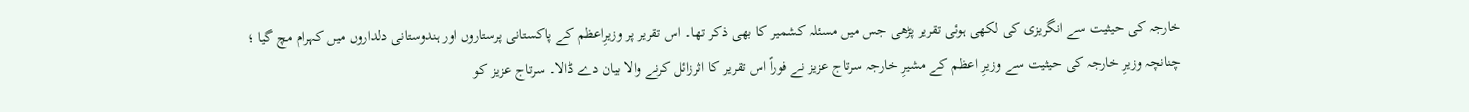خارجہ کی حیثیت سے انگریزی کی لکھی ہوئی تقریر پڑھی جس میں مسئلہ کشمیر کا بھی ذکر تھا۔ اس تقریر پر وزیرِاعظم کے پاکستانی پرستاروں اور ہندوستانی دلداروں میں کہرام مچ گیا ؛ چنانچہ وزیرِ خارجہ کی حیثیت سے وزیرِ اعظم کے مشیرِ خارجہ سرتاج عزیز نے فوراً اس تقریر کا اثرزائل کرنے والا بیان دے ڈالا۔ سرتاج عزیز کو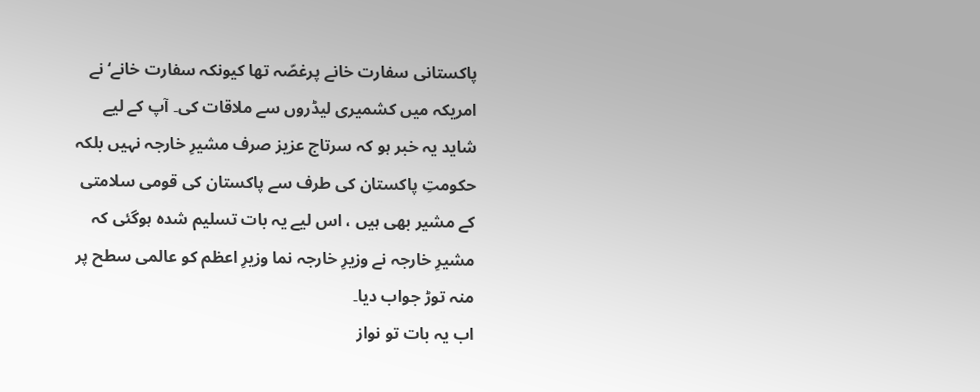پاکستانی سفارت خانے پرغصّہ تھا کیونکہ سفارت خانے‘ نے امریکہ میں کشمیری لیڈروں سے ملاقات کی۔ آپ کے لیے شاید یہ خبر ہو کہ سرتاج عزیز صرف مشیرِ خارجہ نہیں بلکہ حکومتِ پاکستان کی طرف سے پاکستان کی قومی سلامتی کے مشیر بھی ہیں ، اس لیے یہ بات تسلیم شدہ ہوگئی کہ مشیرِ خارجہ نے وزیرِ خارجہ نما وزیرِ اعظم کو عالمی سطح پر منہ توڑ جواب دیا۔
اب یہ بات تو نواز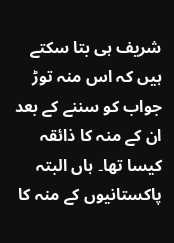شریف ہی بتا سکتے ہیں کہ اس منہ توڑ جواب کو سننے کے بعد ان کے منہ کا ذائقہ کیسا تھا۔ ہاں البتہ پاکستانیوں کے منہ کا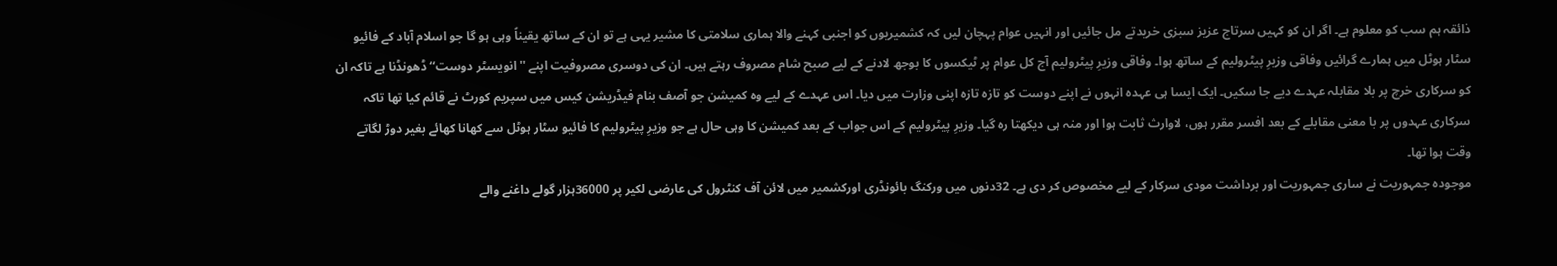ذائقہ ہم سب کو معلوم ہے۔ اگر ان کو کہیں سرتاج عزیز سبزی خریدتے مل جائیں اور انہیں عوام پہچان لیں کہ کشمیریوں کو اجنبی کہنے والا ہماری سلامتی کا مشیر یہی ہے تو ان کے ساتھ یقیناً وہی ہو گا جو اسلام آباد کے فائیو سٹار ہوٹل میں ہمارے گرائیں وفاقی وزیرِ پیٹرولیم کے ساتھ ہوا۔ وفاقی وزیرِ پیٹرولیم آج کل عوام پر ٹیکسوں کا بوجھ لادنے کے لیے صبح شام مصروف رہتے ہیں۔ ان کی دوسری مصروفیت اپنے ''انویسٹر دوست‘‘ ڈھونڈنا ہے تاکہ ان کو سرکاری خرچ پر بلا مقابلہ عہدے دیے جا سکیں۔ ایک ایسا ہی عہدہ انہوں نے اپنے دوست کو تازہ تازہ اپنی وزارت میں دیا۔ اس عہدے کے لیے وہ کمیشن جو آصف بنام فیڈریشن کیس میں سپریم کورٹ نے قائم کیا تھا تاکہ سرکاری عہدوں پر با معنی مقابلے کے بعد افسر مقرر ہوں، لاوارث ثابت ہوا اور منہ ہی دیکھتا رہ گیا۔ وزیرِ پیٹرولیم کے اس جواب کے بعد کمیشن کا وہی حال ہے جو وزیرِ پیٹرولیم کا فائیو سٹار ہوٹل سے کھانا کھائے بغیر دوڑ لگاتے وقت ہوا تھا۔
موجودہ جمہوریت نے ساری جمہوریت اور برداشت مودی سرکار کے لیے مخصوص کر دی ہے۔ 32دنوں میں ورکنگ بائونڈری اورکشمیر میں لائن آف کنٹرول کی عارضی لکیر پر 36000ہزار گولے داغنے والے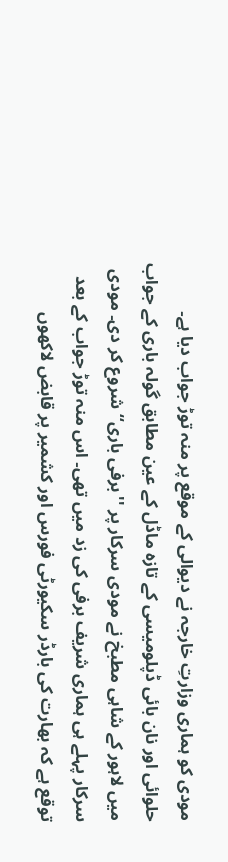مودی کو ہماری وزارتِ خارجہ نے دیوالی کے موقع پر منہ توڑ جواب دیا ہے۔ حلوائی اور نان بائی ڈپلومیسی کے تازہ ماڈل کے عین مطابق گولہ باری کے جواب میں لاہور کے شاہی مطبخ نے مودی سرکار پر ''برفی باری‘‘ شروع کر دی۔ مودی سرکار پہلے ہی ہماری شریف برفی کی زد میں تھی۔ اس منہ توڑ جواب کے بعد توقع ہے کہ بھارت کی بارڈر سکیورٹی فورس اور کشمیر پر قابض لاکھوں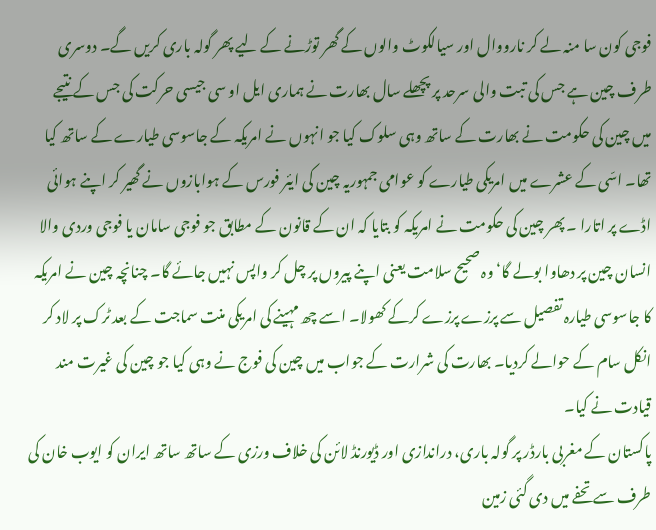فوجی کون سا منہ لے کر نارووال اور سیالکوٹ والوں کے گھر توڑنے کے لیے پھر گولہ باری کریں گے۔ دوسری طرف چین ہے جس کی تبت والی سرحد پر پچھلے سال بھارت نے ہماری ایل او سی جیسی حرکت کی جس کے نتیجے میں چین کی حکومت نے بھارت کے ساتھ وہی سلوک کیا جو انہوں نے امریکہ کے جاسوسی طیارے کے ساتھ کیا تھا۔ اسّی کے عشرے میں امریکی طیارے کو عوامی جمہوریہ چین کی ایئر فورس کے ہوابازوں نے گھیر کر اپنے ہوائی اڈے پر اتارا ۔ پھر چین کی حکومت نے امریکہ کو بتایا کہ ان کے قانون کے مطابق جو فوجی سامان یا فوجی وردی والا انسان چین پر دھاوا بولے گا‘ وہ صحیح سلامت یعنی اپنے پیروں پر چل کر واپس نہیں جائے گا۔ چنانچہ چین نے امریکہ کا جاسوسی طیارہ تفصیل سے پرزے پرزے کرکے کھولا۔ اسے چھ مہینے کی امریکی منت سماجت کے بعد ٹرک پر لاد کر انکل سام کے حوالے کردیا۔ بھارت کی شرارت کے جواب میں چین کی فوج نے وہی کیا جو چین کی غیرت مند قیادت نے کیا۔
پاکستان کے مغربی بارڈر پر گولہ باری، دراندازی اور ڈیورنڈ لائن کی خلاف ورزی کے ساتھ ساتھ ایران کو ایوب خان کی طرف سے تحفے میں دی گئی زمین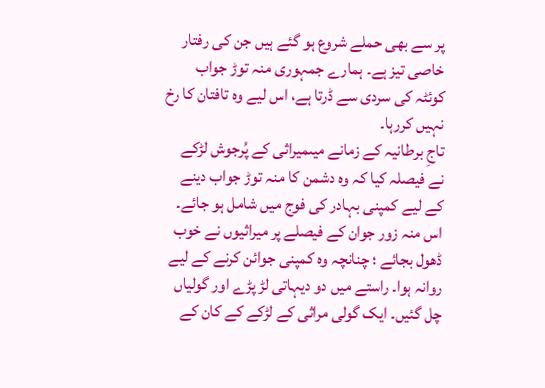پر سے بھی حملے شروع ہو گئے ہیں جن کی رفتار خاصی تیز ہے۔ ہمارے جمہوری منہ توڑ جواب کوئٹہ کی سردی سے ڈرتا ہے، اس لیے وہ تافتان کا رخ نہیں کررہا۔
تاجِ برطانیہ کے زمانے میںمیراثی کے پُرجوش لڑکے نے فیصلہ کیا کہ وہ دشمن کا منہ توڑ جواب دینے کے لیے کمپنی بہادر کی فوج میں شامل ہو جائے۔ اس منہ زور جوان کے فیصلے پر میراثیوں نے خوب ڈھول بجائے ؛ چنانچہ وہ کمپنی جوائن کرنے کے لیے روانہ ہوا۔ راستے میں دو دیہاتی لڑ پڑے اور گولیاں چل گئیں۔ ایک گولی مراثی کے لڑکے کے کان کے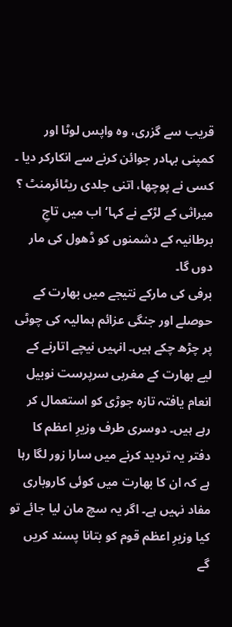قریب سے گزری، وہ واپس لوٹا اور کمپنی بہادر جوائن کرنے سے انکارکر دیا ۔ کسی نے پوچھا، اتنی جلدی ریٹائرمنٹ ؟ میراثی کے لڑکے نے کہا‘ اب میں تاجِ برطانیہ کے دشمنوں کو ڈھول کی مار دوں گا۔
برفی کی مارکے نتیجے میں بھارت کے حوصلے اور جنگی عزائم ہمالیہ کی چوٹی پر چڑھ چکے ہیں۔ انہیں نیچے اتارنے کے لیے بھارت کے مغربی سرپرست نوبیل انعام یافتہ تازہ جوڑی کو استعمال کر رہے ہیں۔ دوسری طرف وزیرِ اعظم کا دفتر یہ تردید کرنے میں سارا زور لگا رہا ہے کہ ان کا بھارت میں کوئی کاروباری مفاد نہیں ہے۔ اگر یہ سچ مان لیا جائے تو کیا وزیرِ اعظم قوم کو بتانا پسند کریں گے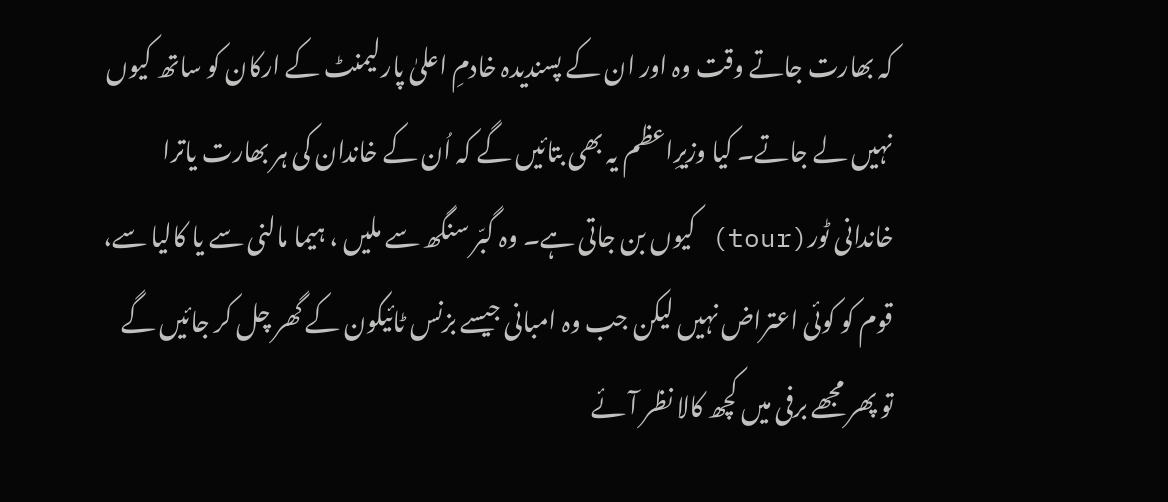کہ بھارت جاتے وقت وہ اور ان کے پسندیدہ خادمِ اعلیٰ پارلیمنٹ کے ارکان کو ساتھ کیوں نہیں لے جاتے۔ کیا وزیرِاعظم یہ بھی بتائیں گے کہ اُن کے خاندان کی ہر بھارت یاترا خاندانی ٹور(tour) کیوں بن جاتی ہے۔ وہ گبّر سنگھ سے ملیں ، ہیما مالنی سے یا کالیا سے، قوم کو کوئی اعتراض نہیں لیکن جب وہ امبانی جیسے بزنس ٹائیکون کے گھر چل کر جائیں گے تو پھر مجھے برفی میں کچھ کالا نظر آئے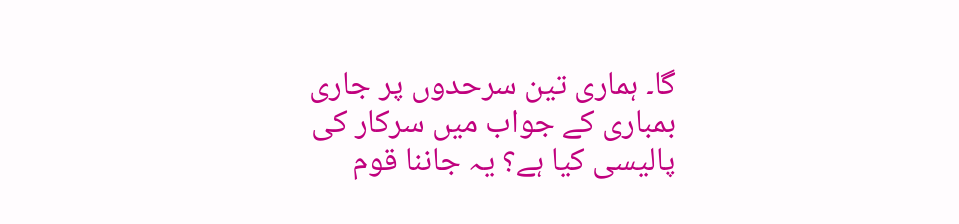گا۔ ہماری تین سرحدوں پر جاری بمباری کے جواب میں سرکار کی پالیسی کیا ہے؟ یہ جاننا قوم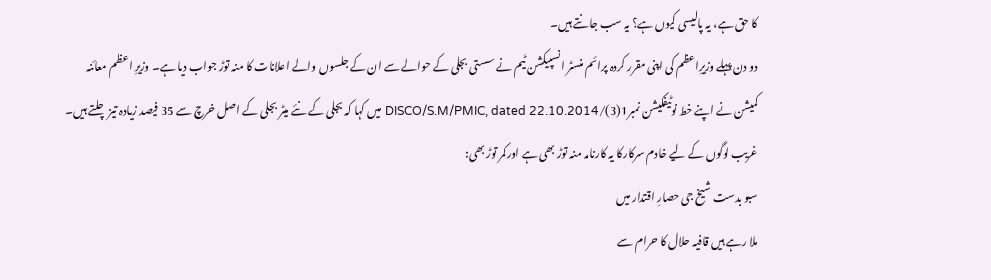کا حق ہے، یہ پالیسی کیوں ہے؟ یہ سب جانتے ہیں۔
دو دن پہلے وزیرِاعظم کی اپنی مقرر کردہ پرائم منسٹر انسپیکشن ٹیم نے سستی بجلی کے حوالے سے ان کے جلسوں والے اعلانات کا منہ توڑ جواب دیا ہے۔ وزیرِ اعظم معائنہ کمیشن نے اپنے خط نوٹیفکیشن نمبر1(3)/DISCO/S.M/PMIC, dated 22.10.2014 میں کہا کہ بجلی کے نئے میٹر بجلی کے اصل خرچ سے 35 فیصد زیادہ تیز چلتے ہیں۔ غریب لوگوں کے لیے خادم سرکارکا یہ کارنامہ منہ توڑ بھی ہے اورکمر توڑ بھی:
سبو بدست شیخ جی حصارِ اقتدار میں
ملا رہے ہیں قافیہ حلال کا حرام سے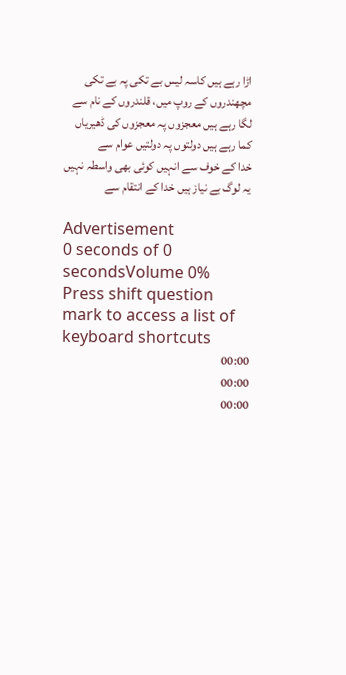اڑا رہے ہیں کاسہ لیس بے تکی پہ بے تکی
مچھندروں کے روپ میں، قلندروں کے نام سے
لگا رہے ہیں معجزوں پہ معجزوں کی ڈھیریاں
کما رہے ہیں دولتوں پہ دولتیں عوام سے
خدا کے خوف سے انہیں کوئی بھی واسطہ نہیں
یہ لوگ بے نیاز ہیں خدا کے انتقام سے

Advertisement
0 seconds of 0 secondsVolume 0%
Press shift question mark to access a list of keyboard shortcuts
00:00
00:00
00:00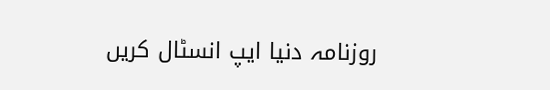روزنامہ دنیا ایپ انسٹال کریں